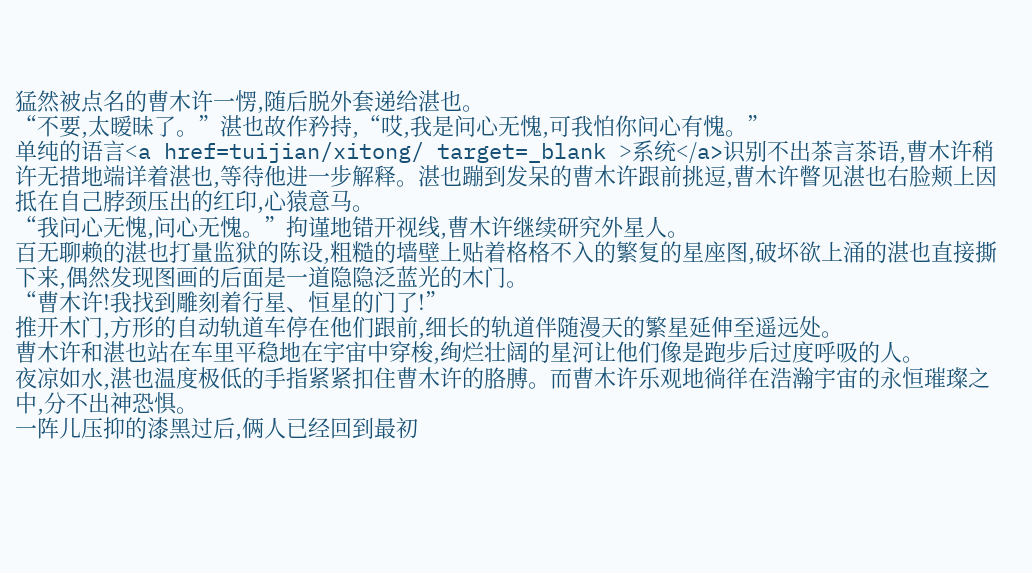猛然被点名的曹木许一愣,随后脱外套递给湛也。
“不要,太暧昧了。”湛也故作矜持,“哎,我是问心无愧,可我怕你问心有愧。”
单纯的语言<a href=tuijian/xitong/ target=_blank >系统</a>识别不出茶言茶语,曹木许稍许无措地端详着湛也,等待他进一步解释。湛也蹦到发呆的曹木许跟前挑逗,曹木许瞥见湛也右脸颊上因抵在自己脖颈压出的红印,心猿意马。
“我问心无愧,问心无愧。”拘谨地错开视线,曹木许继续研究外星人。
百无聊赖的湛也打量监狱的陈设,粗糙的墙壁上贴着格格不入的繁复的星座图,破坏欲上涌的湛也直接撕下来,偶然发现图画的后面是一道隐隐泛蓝光的木门。
“曹木许!我找到雕刻着行星、恒星的门了!”
推开木门,方形的自动轨道车停在他们跟前,细长的轨道伴随漫天的繁星延伸至遥远处。
曹木许和湛也站在车里平稳地在宇宙中穿梭,绚烂壮阔的星河让他们像是跑步后过度呼吸的人。
夜凉如水,湛也温度极低的手指紧紧扣住曹木许的胳膊。而曹木许乐观地徜徉在浩瀚宇宙的永恒璀璨之中,分不出神恐惧。
一阵儿压抑的漆黑过后,俩人已经回到最初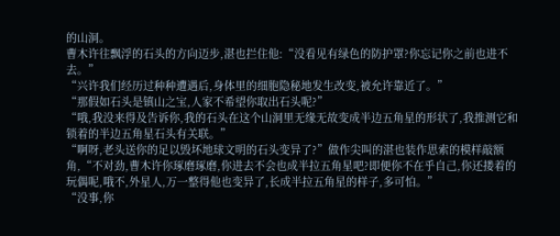的山洞。
曹木许往飘浮的石头的方向迈步,湛也拦住他:“没看见有绿色的防护罩?你忘记你之前也进不去。”
“兴许我们经历过种种遭遇后,身体里的细胞隐秘地发生改变,被允许靠近了。”
“那假如石头是镇山之宝,人家不希望你取出石头呢?”
“哦,我没来得及告诉你,我的石头在这个山洞里无缘无故变成半边五角星的形状了,我推测它和锁着的半边五角星石头有关联。”
“啊呀,老头送你的足以毁坏地球文明的石头变异了?”做作尖叫的湛也装作思索的模样敲额角,“不对劲,曹木许你琢磨琢磨,你进去不会也成半拉五角星吧?即便你不在乎自己,你还搂着的玩偶呢,哦不,外星人,万一整得他也变异了,长成半拉五角星的样子,多可怕。”
“没事,你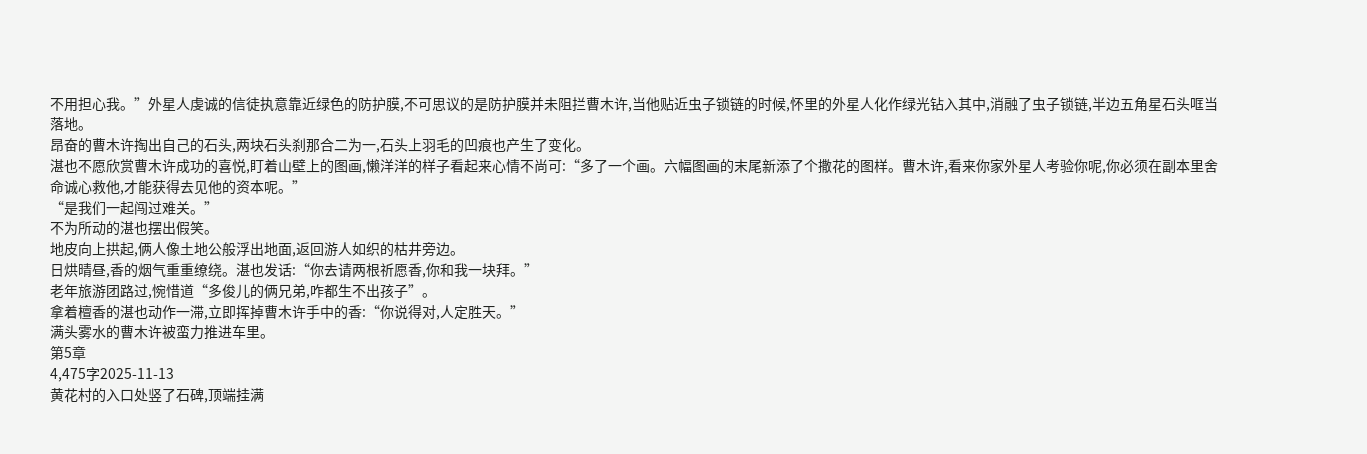不用担心我。”外星人虔诚的信徒执意靠近绿色的防护膜,不可思议的是防护膜并未阻拦曹木许,当他贴近虫子锁链的时候,怀里的外星人化作绿光钻入其中,消融了虫子锁链,半边五角星石头哐当落地。
昂奋的曹木许掏出自己的石头,两块石头刹那合二为一,石头上羽毛的凹痕也产生了变化。
湛也不愿欣赏曹木许成功的喜悦,盯着山壁上的图画,懒洋洋的样子看起来心情不尚可:“多了一个画。六幅图画的末尾新添了个撒花的图样。曹木许,看来你家外星人考验你呢,你必须在副本里舍命诚心救他,才能获得去见他的资本呢。”
“是我们一起闯过难关。”
不为所动的湛也摆出假笑。
地皮向上拱起,俩人像土地公般浮出地面,返回游人如织的枯井旁边。
日烘晴昼,香的烟气重重缭绕。湛也发话:“你去请两根祈愿香,你和我一块拜。”
老年旅游团路过,惋惜道“多俊儿的俩兄弟,咋都生不出孩子”。
拿着檀香的湛也动作一滞,立即挥掉曹木许手中的香:“你说得对,人定胜天。”
满头雾水的曹木许被蛮力推进车里。
第5章
4,475字2025-11-13
黄花村的入口处竖了石碑,顶端挂满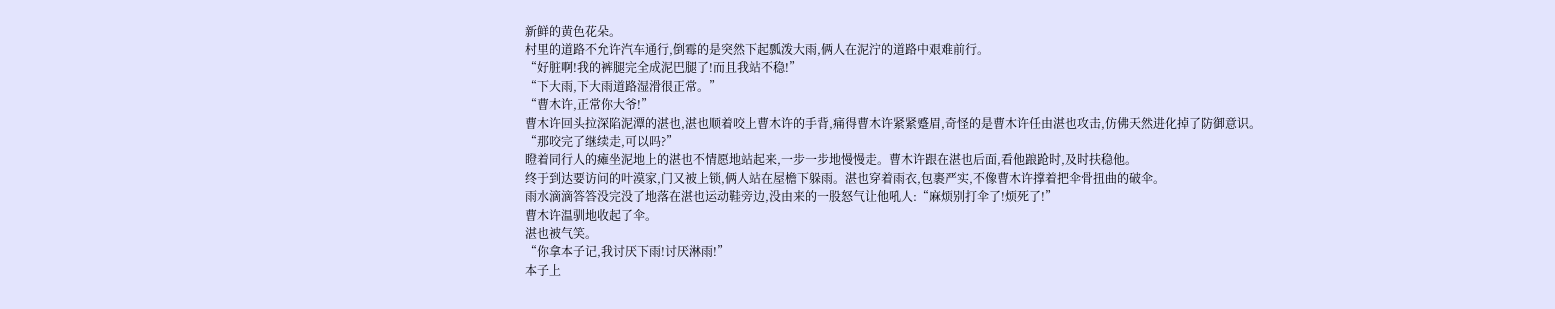新鲜的黄色花朵。
村里的道路不允许汽车通行,倒霉的是突然下起瓢泼大雨,俩人在泥泞的道路中艰难前行。
“好脏啊!我的裤腿完全成泥巴腿了!而且我站不稳!”
“下大雨,下大雨道路湿滑很正常。”
“曹木许,正常你大爷!”
曹木许回头拉深陷泥潭的湛也,湛也顺着咬上曹木许的手背,痛得曹木许紧紧蹙眉,奇怪的是曹木许任由湛也攻击,仿佛天然进化掉了防御意识。
“那咬完了继续走,可以吗?”
瞪着同行人的瘫坐泥地上的湛也不情愿地站起来,一步一步地慢慢走。曹木许跟在湛也后面,看他踉跄时,及时扶稳他。
终于到达要访问的叶漠家,门又被上锁,俩人站在屋檐下躲雨。湛也穿着雨衣,包裹严实,不像曹木许撑着把伞骨扭曲的破伞。
雨水滴滴答答没完没了地落在湛也运动鞋旁边,没由来的一股怒气让他吼人:“麻烦别打伞了!烦死了!”
曹木许温驯地收起了伞。
湛也被气笑。
“你拿本子记,我讨厌下雨!讨厌淋雨!”
本子上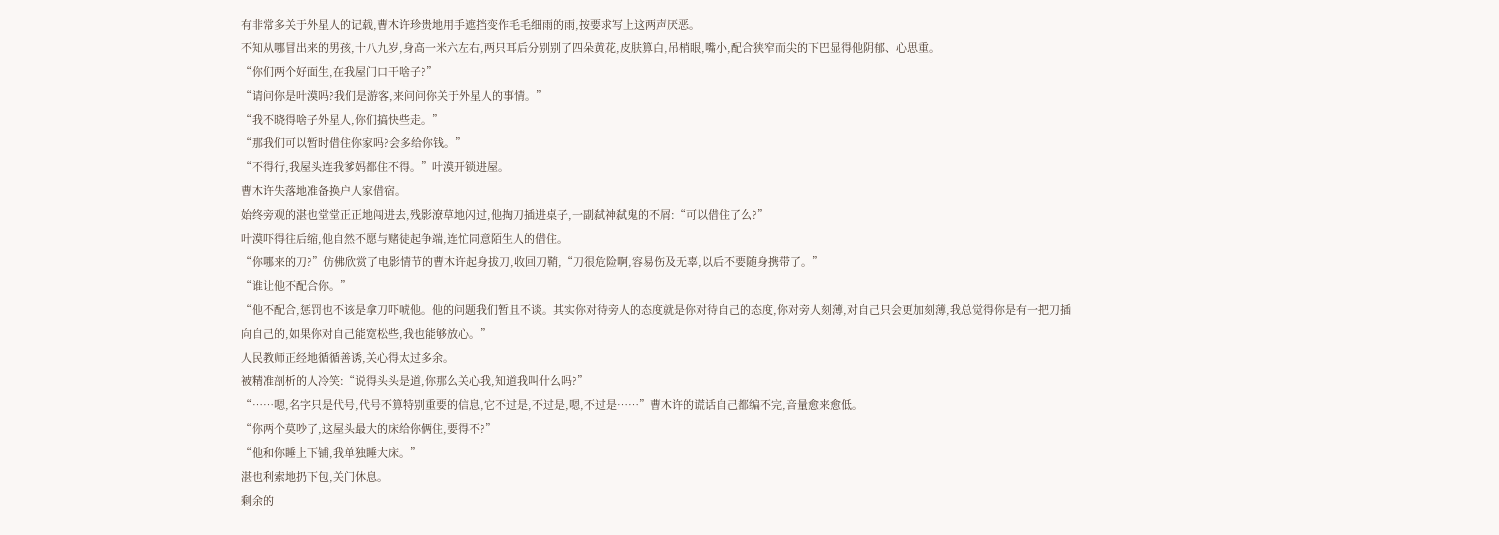有非常多关于外星人的记载,曹木许珍贵地用手遮挡变作毛毛细雨的雨,按要求写上这两声厌恶。
不知从哪冒出来的男孩,十八九岁,身高一米六左右,两只耳后分别别了四朵黄花,皮肤算白,吊梢眼,嘴小,配合狭窄而尖的下巴显得他阴郁、心思重。
“你们两个好面生,在我屋门口干啥子?”
“请问你是叶漠吗?我们是游客,来问问你关于外星人的事情。”
“我不晓得啥子外星人,你们搞快些走。”
“那我们可以暂时借住你家吗?会多给你钱。”
“不得行,我屋头连我爹妈都住不得。”叶漠开锁进屋。
曹木许失落地准备换户人家借宿。
始终旁观的湛也堂堂正正地闯进去,残影潦草地闪过,他掏刀插进桌子,一副弑神弑鬼的不屑:“可以借住了么?”
叶漠吓得往后缩,他自然不愿与赌徒起争端,连忙同意陌生人的借住。
“你哪来的刀?”仿佛欣赏了电影情节的曹木许起身拔刀,收回刀鞘,“刀很危险啊,容易伤及无辜,以后不要随身携带了。”
“谁让他不配合你。”
“他不配合,惩罚也不该是拿刀吓唬他。他的问题我们暂且不谈。其实你对待旁人的态度就是你对待自己的态度,你对旁人刻薄,对自己只会更加刻薄,我总觉得你是有一把刀插向自己的,如果你对自己能宽松些,我也能够放心。”
人民教师正经地循循善诱,关心得太过多余。
被精准剖析的人冷笑:“说得头头是道,你那么关心我,知道我叫什么吗?”
“……嗯,名字只是代号,代号不算特别重要的信息,它不过是,不过是,嗯,不过是……”曹木许的谎话自己都编不完,音量愈来愈低。
“你两个莫吵了,这屋头最大的床给你俩住,要得不?”
“他和你睡上下铺,我单独睡大床。”
湛也利索地扔下包,关门休息。
剩余的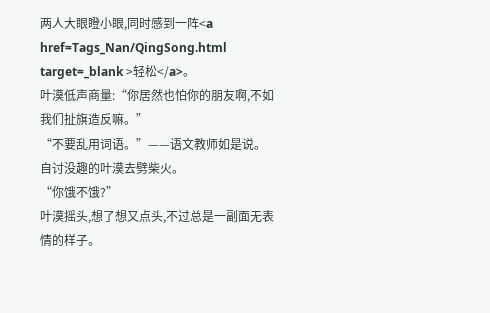两人大眼瞪小眼,同时感到一阵<a href=Tags_Nan/QingSong.html target=_blank >轻松</a>。
叶漠低声商量:“你居然也怕你的朋友啊,不如我们扯旗造反嘛。”
“不要乱用词语。”——语文教师如是说。
自讨没趣的叶漠去劈柴火。
“你饿不饿?”
叶漠摇头,想了想又点头,不过总是一副面无表情的样子。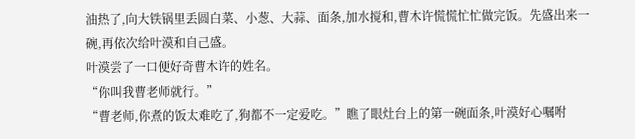油热了,向大铁锅里丢圆白菜、小葱、大蒜、面条,加水搅和,曹木许慌慌忙忙做完饭。先盛出来一碗,再依次给叶漠和自己盛。
叶漠尝了一口便好奇曹木许的姓名。
“你叫我曹老师就行。”
“曹老师,你煮的饭太难吃了,狗都不一定爱吃。”瞧了眼灶台上的第一碗面条,叶漠好心嘱咐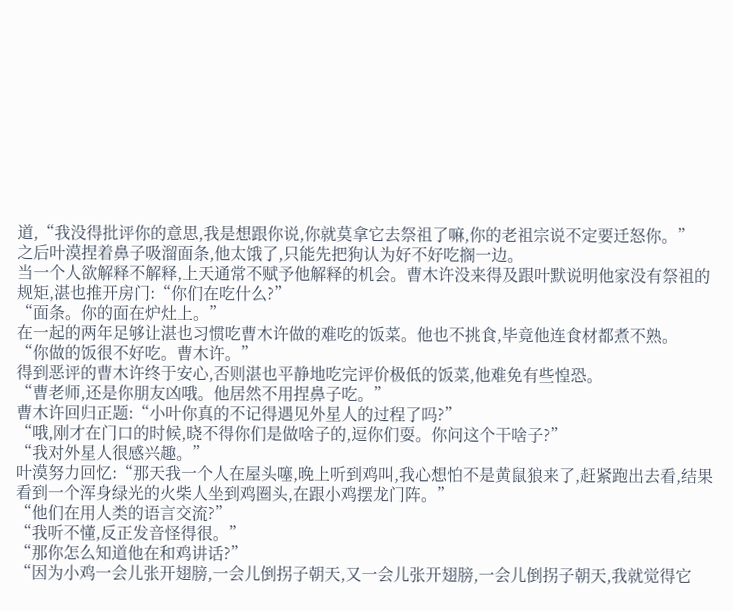道,“我没得批评你的意思,我是想跟你说,你就莫拿它去祭祖了嘛,你的老祖宗说不定要迁怒你。”
之后叶漠捏着鼻子吸溜面条,他太饿了,只能先把狗认为好不好吃搁一边。
当一个人欲解释不解释,上天通常不赋予他解释的机会。曹木许没来得及跟叶默说明他家没有祭祖的规矩,湛也推开房门:“你们在吃什么?”
“面条。你的面在炉灶上。”
在一起的两年足够让湛也习惯吃曹木许做的难吃的饭菜。他也不挑食,毕竟他连食材都煮不熟。
“你做的饭很不好吃。曹木许。”
得到恶评的曹木许终于安心,否则湛也平静地吃完评价极低的饭菜,他难免有些惶恐。
“曹老师,还是你朋友凶哦。他居然不用捏鼻子吃。”
曹木许回归正题:“小叶你真的不记得遇见外星人的过程了吗?”
“哦,刚才在门口的时候,晓不得你们是做啥子的,逗你们耍。你问这个干啥子?”
“我对外星人很感兴趣。”
叶漠努力回忆:“那天我一个人在屋头噻,晚上听到鸡叫,我心想怕不是黄鼠狼来了,赶紧跑出去看,结果看到一个浑身绿光的火柴人坐到鸡圈头,在跟小鸡摆龙门阵。”
“他们在用人类的语言交流?”
“我听不懂,反正发音怪得很。”
“那你怎么知道他在和鸡讲话?”
“因为小鸡一会儿张开翅膀,一会儿倒拐子朝天,又一会儿张开翅膀,一会儿倒拐子朝天,我就觉得它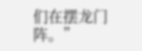们在摆龙门阵。”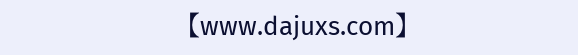【www.dajuxs.com】